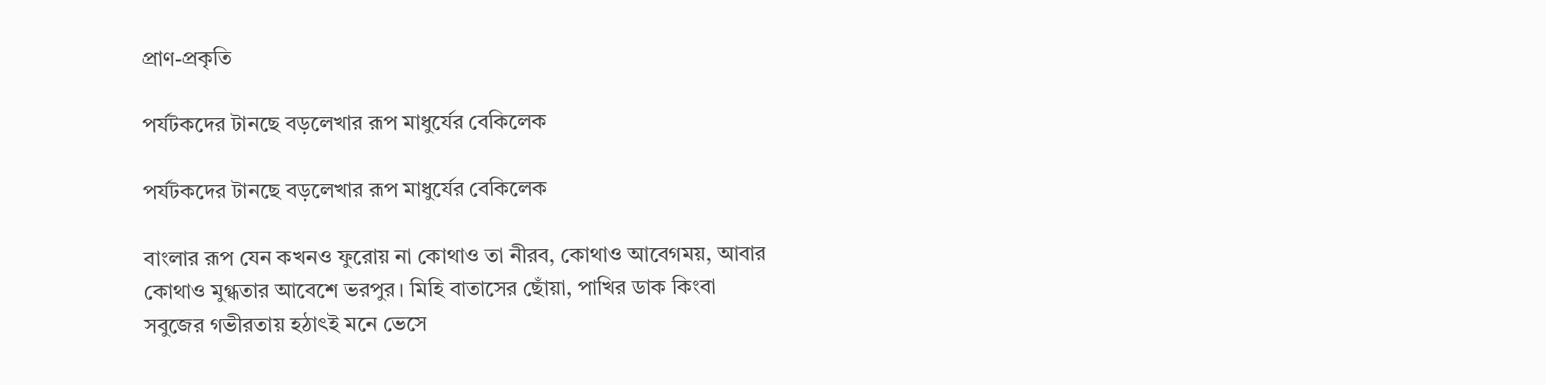প্রাণ-প্রকৃতি

পর্যটকদের টানছে বড়লেখার রূপ মাধুর্যের বেকিলেক

পর্যটকদের টানছে বড়লেখার রূপ মাধুর্যের বেকিলেক

বাংলার রূপ যেন কখনও ফুরোয় না কোথাও তা নীরব, কোথাও আবেগময়, আবার কোথাও মুগ্ধতার আবেশে ভরপুর। মিহি বাতাসের ছোঁয়া, পাখির ডাক কিংবা সবুজের গভীরতায় হঠাৎই মনে ভেসে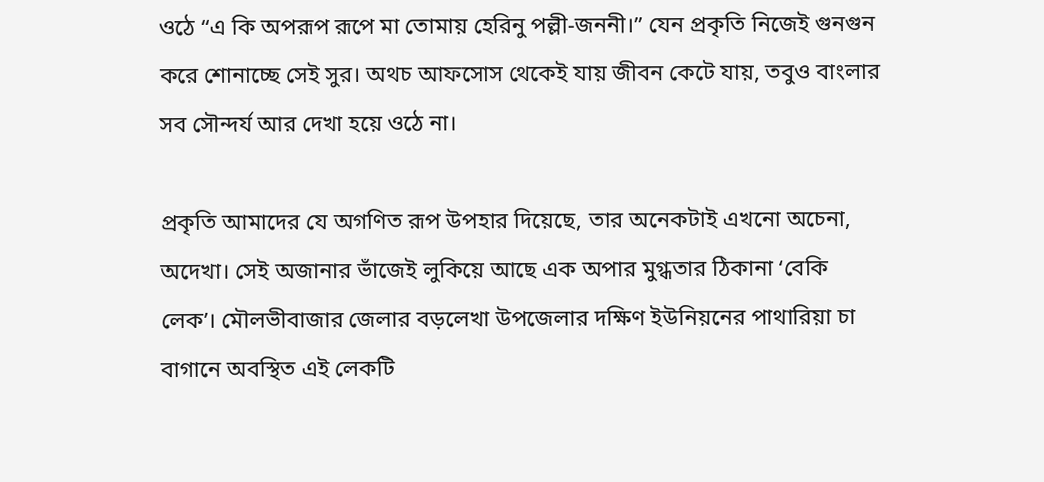ওঠে “এ কি অপরূপ রূপে মা তোমায় হেরিনু পল্লী-জননী।” যেন প্রকৃতি নিজেই গুনগুন করে শোনাচ্ছে সেই সুর। অথচ আফসোস থেকেই যায় জীবন কেটে যায়, তবুও বাংলার সব সৌন্দর্য আর দেখা হয়ে ওঠে না।

প্রকৃতি আমাদের যে অগণিত রূপ উপহার দিয়েছে, তার অনেকটাই এখনো অচেনা, অদেখা। সেই অজানার ভাঁজেই লুকিয়ে আছে এক অপার মুগ্ধতার ঠিকানা ‘বেকি লেক’। মৌলভীবাজার জেলার বড়লেখা উপজেলার দক্ষিণ ইউনিয়নের পাথারিয়া চা বাগানে অবস্থিত এই লেকটি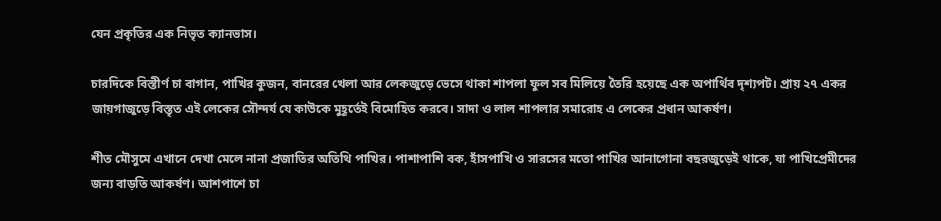যেন প্রকৃতির এক নিভৃত ক্যানভাস।

চারদিকে বিস্তীর্ণ চা বাগান, পাখির কুজন, বানরের খেলা আর লেকজুড়ে ভেসে থাকা শাপলা ফুল সব মিলিয়ে তৈরি হয়েছে এক অপার্থিব দৃশ্যপট। প্রায় ২৭ একর জায়গাজুড়ে বিস্তৃত এই লেকের সৌন্দর্য যে কাউকে মুহূর্তেই বিমোহিত করবে। সাদা ও লাল শাপলার সমারোহ এ লেকের প্রধান আকর্ষণ।

শীত মৌসুমে এখানে দেখা মেলে নানা প্রজাতির অতিথি পাখির। পাশাপাশি বক, হাঁসপাখি ও সারসের মতো পাখির আনাগোনা বছরজুড়েই থাকে, যা পাখিপ্রেমীদের জন্য বাড়তি আকর্ষণ। আশপাশে চা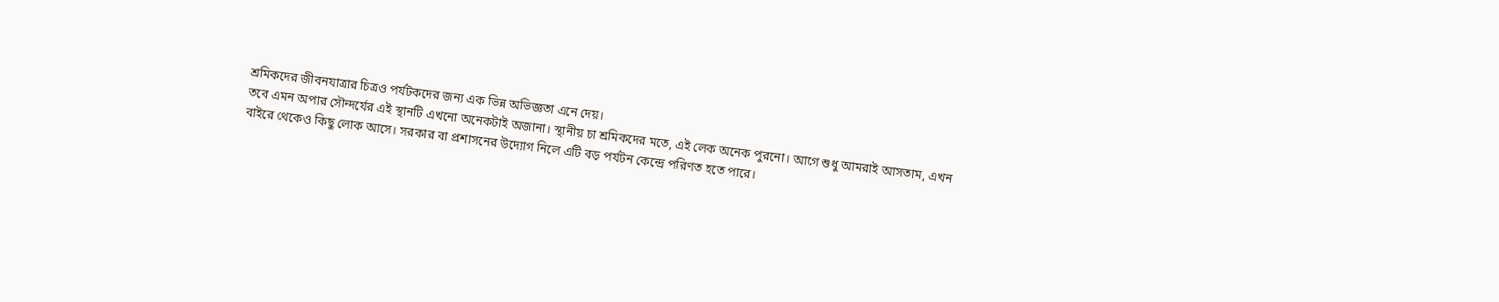শ্রমিকদের জীবনযাত্রার চিত্রও পর্যটকদের জন্য এক ভিন্ন অভিজ্ঞতা এনে দেয়।
তবে এমন অপার সৌন্দর্যের এই স্থানটি এখনো অনেকটাই অজানা। স্থানীয় চা শ্রমিকদের মতে, এই লেক অনেক পুরনো। আগে শুধু আমরাই আসতাম, এখন বাইরে থেকেও কিছু লোক আসে। সরকার বা প্রশাসনের উদ্যোগ নিলে এটি বড় পর্যটন কেন্দ্রে পরিণত হতে পারে।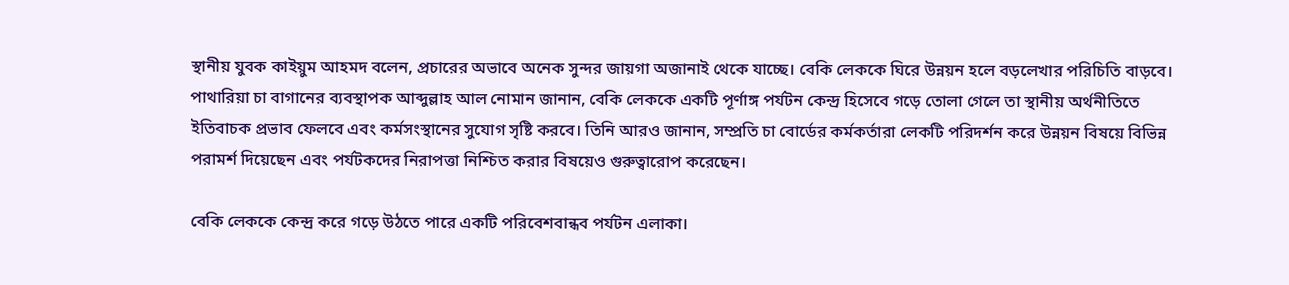স্থানীয় যুবক কাইয়ুম আহমদ বলেন, প্রচারের অভাবে অনেক সুন্দর জায়গা অজানাই থেকে যাচ্ছে। বেকি লেককে ঘিরে উন্নয়ন হলে বড়লেখার পরিচিতি বাড়বে।
পাথারিয়া চা বাগানের ব্যবস্থাপক আব্দুল্লাহ আল নোমান জানান, বেকি লেককে একটি পূর্ণাঙ্গ পর্যটন কেন্দ্র হিসেবে গড়ে তোলা গেলে তা স্থানীয় অর্থনীতিতে ইতিবাচক প্রভাব ফেলবে এবং কর্মসংস্থানের সুযোগ সৃষ্টি করবে। তিনি আরও জানান, সম্প্রতি চা বোর্ডের কর্মকর্তারা লেকটি পরিদর্শন করে উন্নয়ন বিষয়ে বিভিন্ন পরামর্শ দিয়েছেন এবং পর্যটকদের নিরাপত্তা নিশ্চিত করার বিষয়েও গুরুত্বারোপ করেছেন।

বেকি লেককে কেন্দ্র করে গড়ে উঠতে পারে একটি পরিবেশবান্ধব পর্যটন এলাকা।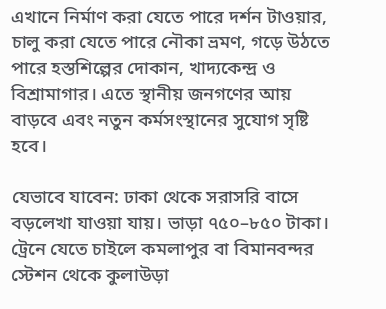এখানে নির্মাণ করা যেতে পারে দর্শন টাওয়ার, চালু করা যেতে পারে নৌকা ভ্রমণ, গড়ে উঠতে পারে হস্তশিল্পের দোকান, খাদ্যকেন্দ্র ও বিশ্রামাগার। এতে স্থানীয় জনগণের আয় বাড়বে এবং নতুন কর্মসংস্থানের সুযোগ সৃষ্টি হবে।

যেভাবে যাবেন: ঢাকা থেকে সরাসরি বাসে বড়লেখা যাওয়া যায়। ভাড়া ৭৫০–৮৫০ টাকা। ট্রেনে যেতে চাইলে কমলাপুর বা বিমানবন্দর স্টেশন থেকে কুলাউড়া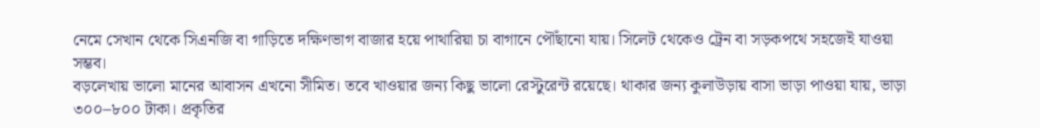নেমে সেখান থেকে সিএনজি বা গাড়িতে দক্ষিণভাগ বাজার হয়ে পাথারিয়া চা বাগানে পৌঁছানো যায়। সিলেট থেকেও ট্রেন বা সড়কপথে সহজেই যাওয়া সম্ভব।
বড়লেখায় ভালো মানের আবাসন এখনো সীমিত। তবে খাওয়ার জন্য কিছু ভালো রেস্টুরেন্ট রয়েছে। থাকার জন্য কুলাউড়ায় বাসা ভাড়া পাওয়া যায়, ভাড়া ৩০০–৮০০ টাকা। প্রকৃতির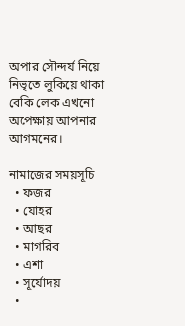অপার সৌন্দর্য নিয়ে নিভৃতে লুকিয়ে থাকা বেকি লেক এখনো অপেক্ষায় আপনার আগমনের।

নামাজের সময়সূচি
  • ফজর
  • যোহর
  • আছর
  • মাগরিব
  • এশা
  • সূর্যোদয়
  •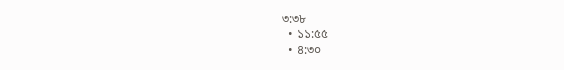৩:৩৮
  • ১১:৫৫
  • ৪:৩০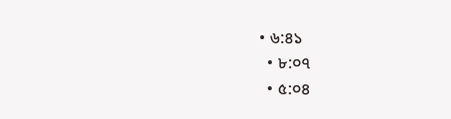• ৬:৪১
  • ৮:০৭
  • ৫:০৪